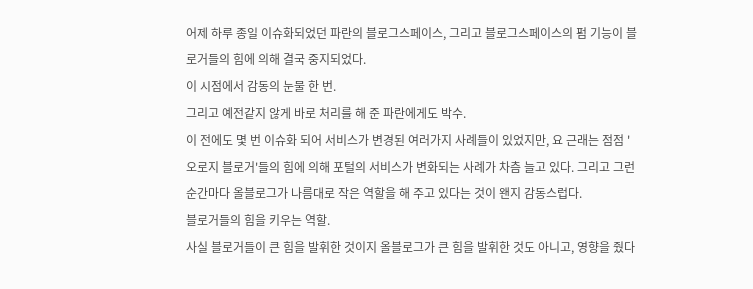어제 하루 종일 이슈화되었던 파란의 블로그스페이스, 그리고 블로그스페이스의 펌 기능이 블로거들의 힘에 의해 결국 중지되었다.
이 시점에서 감동의 눈물 한 번.
그리고 예전같지 않게 바로 처리를 해 준 파란에게도 박수.
이 전에도 몇 번 이슈화 되어 서비스가 변경된 여러가지 사례들이 있었지만, 요 근래는 점점 '오로지 블로거'들의 힘에 의해 포털의 서비스가 변화되는 사례가 차츰 늘고 있다. 그리고 그런 순간마다 올블로그가 나름대로 작은 역할을 해 주고 있다는 것이 왠지 감동스럽다.
블로거들의 힘을 키우는 역할.
사실 블로거들이 큰 힘을 발휘한 것이지 올블로그가 큰 힘을 발휘한 것도 아니고, 영향을 줬다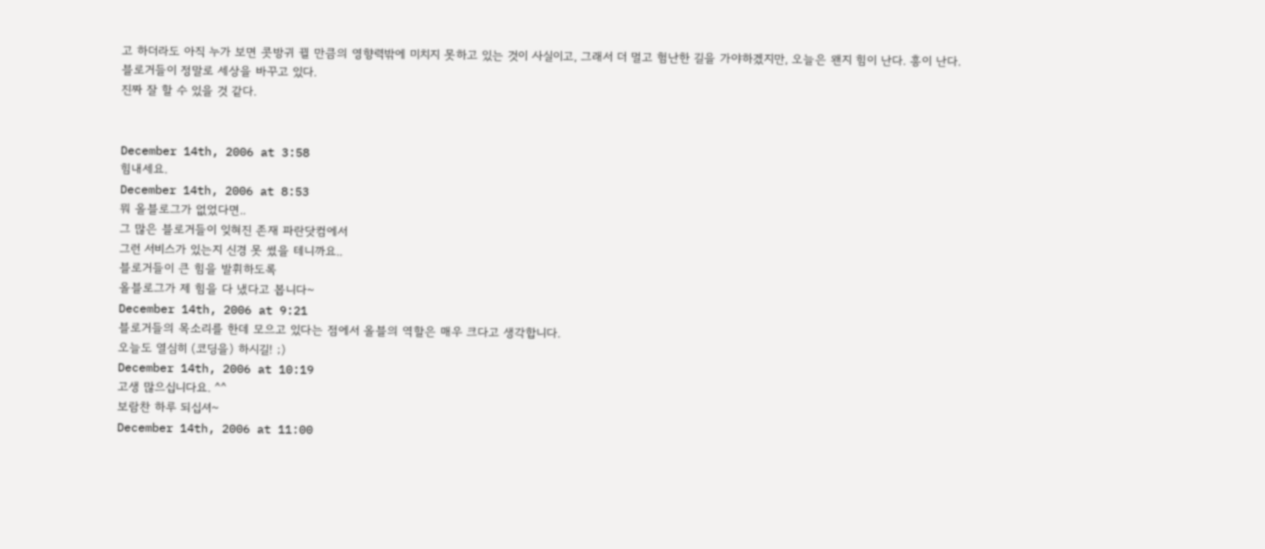고 하더라도 아직 누가 보면 콧방귀 뀔 만큼의 영향력밖에 미치지 못하고 있는 것이 사실이고, 그래서 더 멀고 험난한 길을 가야하겠지만, 오늘은 왠지 힘이 난다. 흥이 난다.
블로거들이 정말로 세상을 바꾸고 있다.
진짜 잘 할 수 있을 것 같다.


December 14th, 2006 at 3:58
힘내세요.
December 14th, 2006 at 8:53
뭐 올블로그가 없었다면..
그 많은 블로거들이 잊혀진 존재 파란닷컴에서
그런 서비스가 있는지 신경 못 썼을 테니까요..
블로거들이 큰 힘을 발휘하도록
올블로그가 제 힘을 다 냈다고 봅니다~
December 14th, 2006 at 9:21
블로거들의 목소리를 한데 모으고 있다는 점에서 올블의 역할은 매우 크다고 생각합니다.
오늘도 열심히 (코딩을) 하시길! ;)
December 14th, 2006 at 10:19
고생 많으십니다요. ^^
보람찬 하루 되십셔~
December 14th, 2006 at 11:00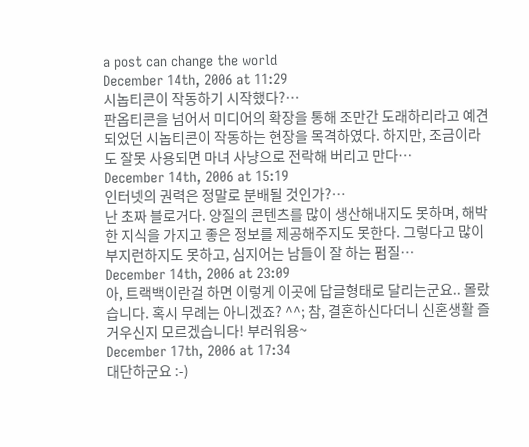a post can change the world
December 14th, 2006 at 11:29
시놉티콘이 작동하기 시작했다?…
판옵티콘을 넘어서 미디어의 확장을 통해 조만간 도래하리라고 예견되었던 시놉티콘이 작동하는 현장을 목격하였다. 하지만, 조금이라도 잘못 사용되면 마녀 사냥으로 전락해 버리고 만다…
December 14th, 2006 at 15:19
인터넷의 권력은 정말로 분배될 것인가?…
난 초짜 블로거다. 양질의 콘텐츠를 많이 생산해내지도 못하며, 해박한 지식을 가지고 좋은 정보를 제공해주지도 못한다. 그렇다고 많이 부지런하지도 못하고, 심지어는 남들이 잘 하는 펌질…
December 14th, 2006 at 23:09
아, 트랙백이란걸 하면 이렇게 이곳에 답글형태로 달리는군요.. 몰랐습니다. 혹시 무례는 아니겠죠? ^^; 참, 결혼하신다더니 신혼생활 즐거우신지 모르겠습니다! 부러워용~
December 17th, 2006 at 17:34
대단하군요 :-)